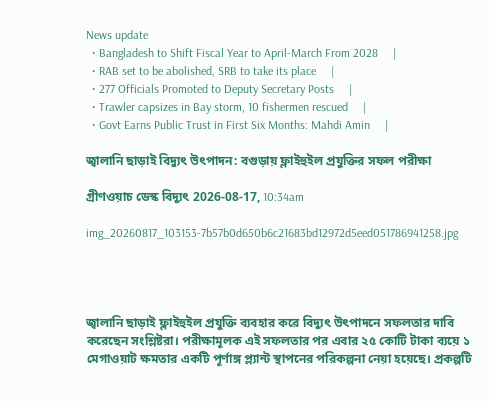News update
  • Bangladesh to Shift Fiscal Year to April-March From 2028     |
  • RAB set to be abolished, SRB to take its place     |
  • 277 Officials Promoted to Deputy Secretary Posts     |
  • Trawler capsizes in Bay storm, 10 fishermen rescued     |
  • Govt Earns Public Trust in First Six Months: Mahdi Amin     |

জ্বালানি ছাড়াই বিদ্যুৎ উৎপাদন: বগুড়ায় ফ্লাইহুইল প্রযুক্তির সফল পরীক্ষা

গ্রীণওয়াচ ডেস্ক বিদ্যুৎ 2026-08-17, 10:34am

img_20260817_103153-7b57b0d650b6c21683bd12972d5eed051786941258.jpg




জ্বালানি ছাড়াই ফ্লাইহুইল প্রযুক্তি ব্যবহার করে বিদ্যুৎ উৎপাদনে সফলতার দাবি করেছেন সংশ্লিষ্টরা। পরীক্ষামূলক এই সফলতার পর এবার ২৫ কোটি টাকা ব্যয়ে ১ মেগাওয়াট ক্ষমতার একটি পূর্ণাঙ্গ প্ল্যান্ট স্থাপনের পরিকল্পনা নেয়া হয়েছে। প্রকল্পটি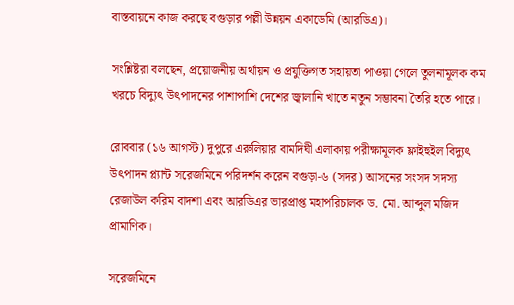বাস্তবায়নে কাজ করছে বগুড়ার পল্লী উন্নয়ন একাডেমি (আরডিএ)।

সংশ্লিষ্টরা বলছেন, প্রয়োজনীয় অর্থায়ন ও প্রযুক্তিগত সহায়তা পাওয়া গেলে তুলনামূলক কম খরচে বিদ্যুৎ উৎপাদনের পাশাপাশি দেশের জ্বালানি খাতে নতুন সম্ভাবনা তৈরি হতে পারে।

রোববার (১৬ আগস্ট) দুপুরে এরুলিয়ার বামদিঘী এলাকায় পরীক্ষামূলক ফ্লাইহুইল বিদ্যুৎ উৎপাদন প্ল্যান্ট সরেজমিনে পরিদর্শন করেন বগুড়া-৬ (সদর) আসনের সংসদ সদস্য রেজাউল করিম বাদশা এবং আরডিএর ভারপ্রাপ্ত মহাপরিচালক ড. মো. আব্দুল মজিদ প্রামাণিক।

সরেজমিনে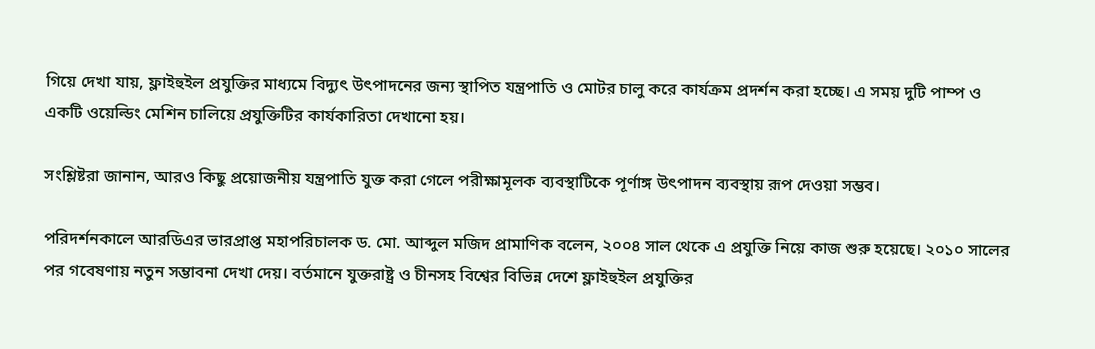গিয়ে দেখা যায়, ফ্লাইহুইল প্রযুক্তির মাধ্যমে বিদ্যুৎ উৎপাদনের জন্য স্থাপিত যন্ত্রপাতি ও মোটর চালু করে কার্যক্রম প্রদর্শন করা হচ্ছে। এ সময় দুটি পাম্প ও একটি ওয়েল্ডিং মেশিন চালিয়ে প্রযুক্তিটির কার্যকারিতা দেখানো হয়।

সংশ্লিষ্টরা জানান, আরও কিছু প্রয়োজনীয় যন্ত্রপাতি যুক্ত করা গেলে পরীক্ষামূলক ব্যবস্থাটিকে পূর্ণাঙ্গ উৎপাদন ব্যবস্থায় রূপ দেওয়া সম্ভব।

পরিদর্শনকালে আরডিএর ভারপ্রাপ্ত মহাপরিচালক ড. মো. আব্দুল মজিদ প্রামাণিক বলেন, ২০০৪ সাল থেকে এ প্রযুক্তি নিয়ে কাজ শুরু হয়েছে। ২০১০ সালের পর গবেষণায় নতুন সম্ভাবনা দেখা দেয়। বর্তমানে যুক্তরাষ্ট্র ও চীনসহ বিশ্বের বিভিন্ন দেশে ফ্লাইহুইল প্রযুক্তির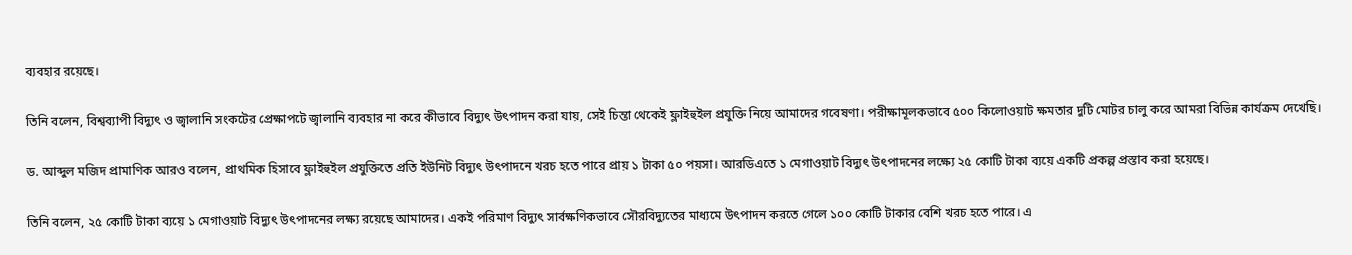ব্যবহার রয়েছে।

তিনি বলেন, বিশ্বব্যাপী বিদ্যুৎ ও জ্বালানি সংকটের প্রেক্ষাপটে জ্বালানি ব্যবহার না করে কীভাবে বিদ্যুৎ উৎপাদন করা যায়, সেই চিন্তা থেকেই ফ্লাইহুইল প্রযুক্তি নিয়ে আমাদের গবেষণা। পরীক্ষামূলকভাবে ৫০০ কিলোওয়াট ক্ষমতার দুটি মোটর চালু করে আমরা বিভিন্ন কার্যক্রম দেখেছি।

ড. আব্দুল মজিদ প্রামাণিক আরও বলেন, প্রাথমিক হিসাবে ফ্লাইহুইল প্রযুক্তিতে প্রতি ইউনিট বিদ্যুৎ উৎপাদনে খরচ হতে পারে প্রায় ১ টাকা ৫০ পয়সা। আরডিএতে ১ মেগাওয়াট বিদ্যুৎ উৎপাদনের লক্ষ্যে ২৫ কোটি টাকা ব্যয়ে একটি প্রকল্প প্রস্তাব করা হয়েছে।

তিনি বলেন, ২৫ কোটি টাকা ব্যয়ে ১ মেগাওয়াট বিদ্যুৎ উৎপাদনের লক্ষ্য রয়েছে আমাদের। একই পরিমাণ বিদ্যুৎ সার্বক্ষণিকভাবে সৌরবিদ্যুতের মাধ্যমে উৎপাদন করতে গেলে ১০০ কোটি টাকার বেশি খরচ হতে পারে। এ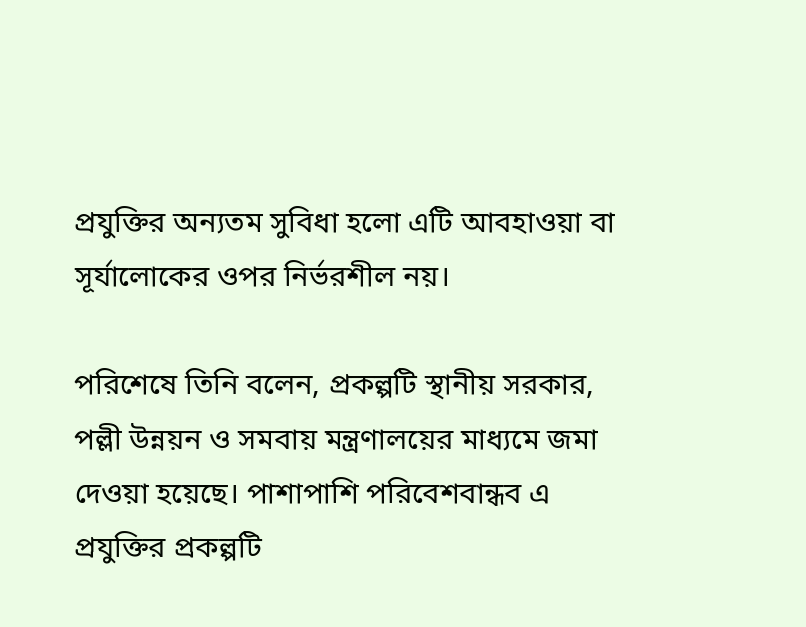প্রযুক্তির অন্যতম সুবিধা হলো এটি আবহাওয়া বা সূর্যালোকের ওপর নির্ভরশীল নয়।

পরিশেষে তিনি বলেন, প্রকল্পটি স্থানীয় সরকার, পল্লী উন্নয়ন ও সমবায় মন্ত্রণালয়ের মাধ্যমে জমা দেওয়া হয়েছে। পাশাপাশি পরিবেশবান্ধব এ প্রযুক্তির প্রকল্পটি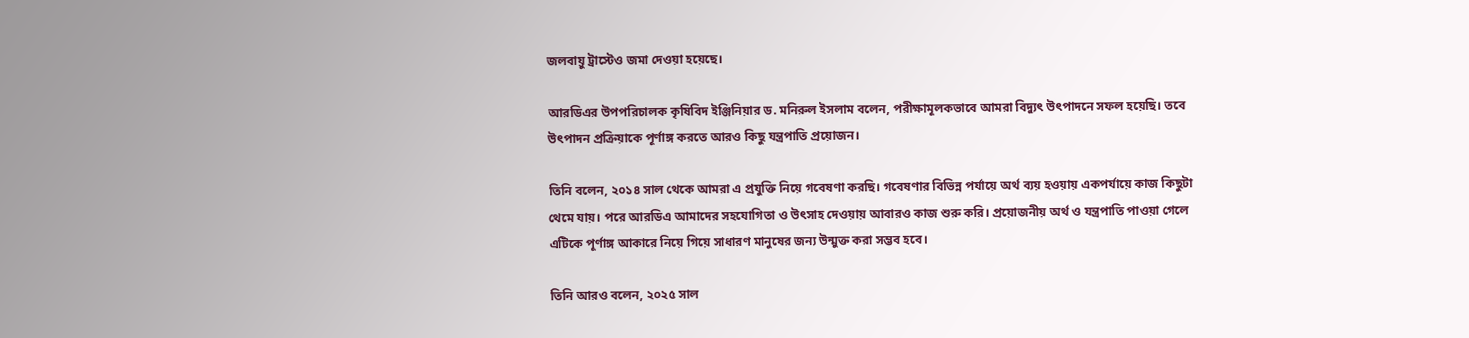জলবায়ু ট্রাস্টেও জমা দেওয়া হয়েছে।

আরডিএর উপপরিচালক কৃষিবিদ ইঞ্জিনিয়ার ড. মনিরুল ইসলাম বলেন, পরীক্ষামূলকভাবে আমরা বিদ্যুৎ উৎপাদনে সফল হয়েছি। তবে উৎপাদন প্রক্রিয়াকে পূর্ণাঙ্গ করতে আরও কিছু যন্ত্রপাতি প্রয়োজন।

তিনি বলেন, ২০১৪ সাল থেকে আমরা এ প্রযুক্তি নিয়ে গবেষণা করছি। গবেষণার বিভিন্ন পর্যায়ে অর্থ ব্যয় হওয়ায় একপর্যায়ে কাজ কিছুটা থেমে যায়। পরে আরডিএ আমাদের সহযোগিতা ও উৎসাহ দেওয়ায় আবারও কাজ শুরু করি। প্রয়োজনীয় অর্থ ও যন্ত্রপাতি পাওয়া গেলে এটিকে পূর্ণাঙ্গ আকারে নিয়ে গিয়ে সাধারণ মানুষের জন্য উন্মুক্ত করা সম্ভব হবে।

তিনি আরও বলেন, ২০২৫ সাল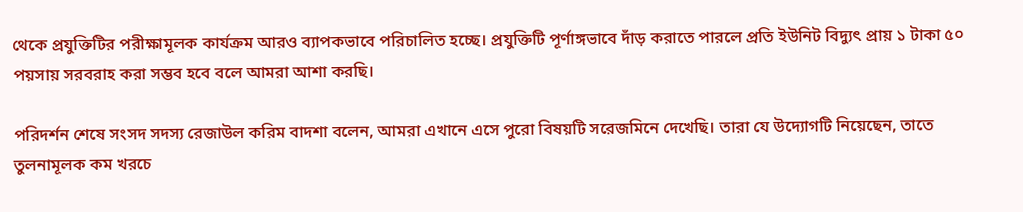থেকে প্রযুক্তিটির পরীক্ষামূলক কার্যক্রম আরও ব্যাপকভাবে পরিচালিত হচ্ছে। প্রযুক্তিটি পূর্ণাঙ্গভাবে দাঁড় করাতে পারলে প্রতি ইউনিট বিদ্যুৎ প্রায় ১ টাকা ৫০ পয়সায় সরবরাহ করা সম্ভব হবে বলে আমরা আশা করছি।

পরিদর্শন শেষে সংসদ সদস্য রেজাউল করিম বাদশা বলেন, আমরা এখানে এসে পুরো বিষয়টি সরেজমিনে দেখেছি। তারা যে উদ্যোগটি নিয়েছেন, তাতে তুলনামূলক কম খরচে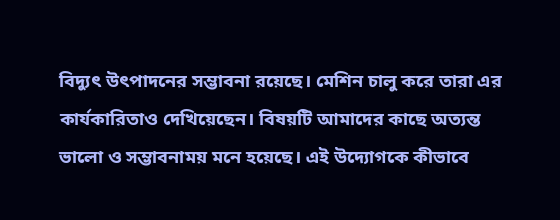বিদ্যুৎ উৎপাদনের সম্ভাবনা রয়েছে। মেশিন চালু করে তারা এর কার্যকারিতাও দেখিয়েছেন। বিষয়টি আমাদের কাছে অত্যন্ত ভালো ও সম্ভাবনাময় মনে হয়েছে। এই উদ্যোগকে কীভাবে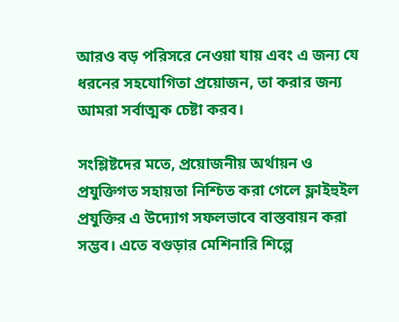আরও বড় পরিসরে নেওয়া যায় এবং এ জন্য যে ধরনের সহযোগিতা প্রয়োজন, তা করার জন্য আমরা সর্বাত্মক চেষ্টা করব।

সংশ্লিষ্টদের মতে, প্রয়োজনীয় অর্থায়ন ও প্রযুক্তিগত সহায়তা নিশ্চিত করা গেলে ফ্লাইহুইল প্রযুক্তির এ উদ্যোগ সফলভাবে বাস্তবায়ন করা সম্ভব। এতে বগুড়ার মেশিনারি শিল্পে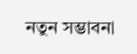নতুন সম্ভাবনা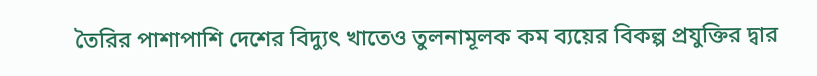তৈরির পাশাপাশি দেশের বিদ্যুৎ খাতেও তুলনামূলক কম ব্যয়ের বিকল্প প্রযুক্তির দ্বার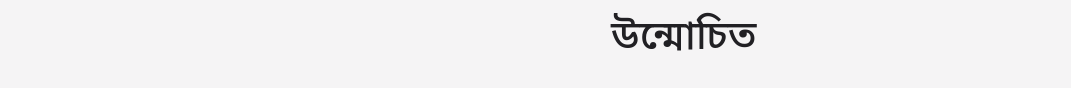উন্মোচিত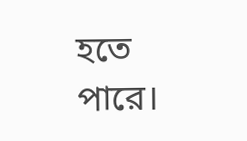হতে পারে।